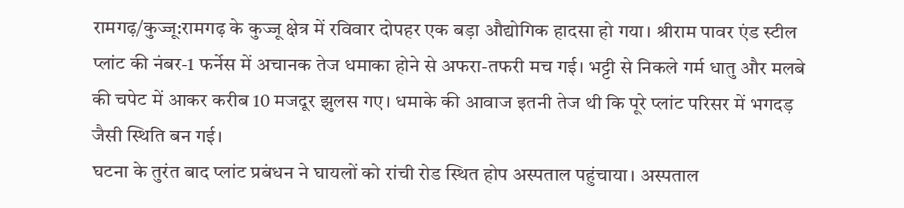रामगढ़/कुज्जू:रामगढ़ के कुज्जू क्षेत्र में रविवार दोपहर एक बड़ा औद्योगिक हादसा हो गया। श्रीराम पावर एंड स्टील प्लांट की नंबर-1 फर्नेस में अचानक तेज धमाका होने से अफरा-तफरी मच गई। भट्टी से निकले गर्म धातु और मलबे की चपेट में आकर करीब 10 मजदूर झुलस गए। धमाके की आवाज इतनी तेज थी कि पूरे प्लांट परिसर में भगदड़ जैसी स्थिति बन गई।
घटना के तुरंत बाद प्लांट प्रबंधन ने घायलों को रांची रोड स्थित होप अस्पताल पहुंचाया। अस्पताल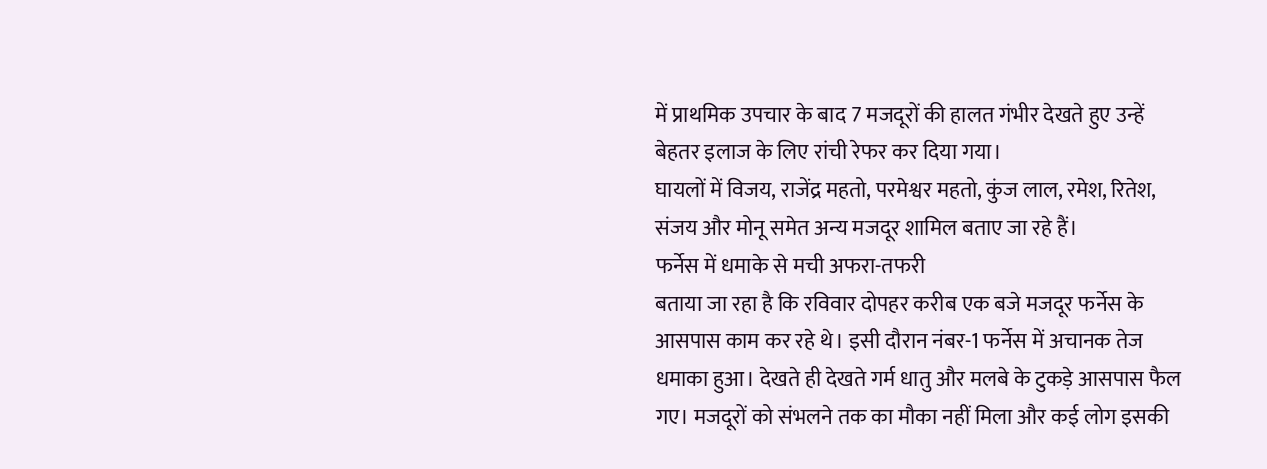में प्राथमिक उपचार के बाद 7 मजदूरों की हालत गंभीर देखते हुए उन्हें बेहतर इलाज के लिए रांची रेफर कर दिया गया।
घायलों में विजय, राजेंद्र महतो, परमेश्वर महतो, कुंज लाल, रमेश, रितेश, संजय और मोनू समेत अन्य मजदूर शामिल बताए जा रहे हैं।
फर्नेस में धमाके से मची अफरा-तफरी
बताया जा रहा है कि रविवार दोपहर करीब एक बजे मजदूर फर्नेस के आसपास काम कर रहे थे। इसी दौरान नंबर-1 फर्नेस में अचानक तेज धमाका हुआ। देखते ही देखते गर्म धातु और मलबे के टुकड़े आसपास फैल गए। मजदूरों को संभलने तक का मौका नहीं मिला और कई लोग इसकी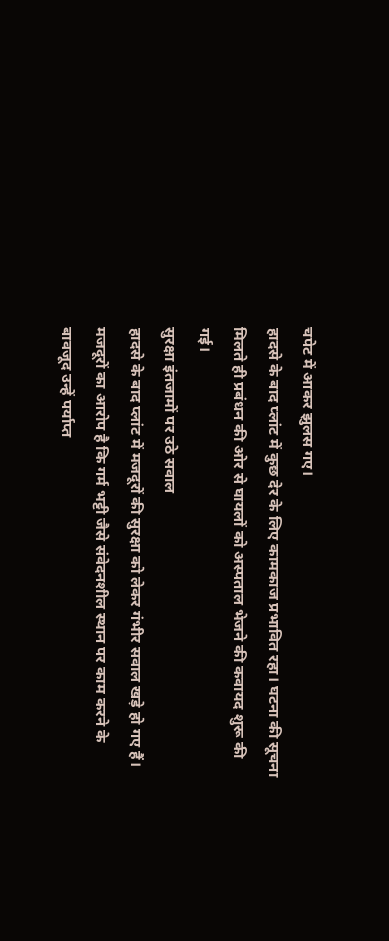चपेट में आकर झुलस गए।
हादसे के बाद प्लांट में कुछ देर के लिए कामकाज प्रभावित रहा। घटना की सूचना मिलते ही प्रबंधन की ओर से घायलों को अस्पताल भेजने की कवायद शुरू की गई।
सुरक्षा इंतजामों पर उठे सवाल
हादसे के बाद प्लांट में मजदूरों की सुरक्षा को लेकर गंभीर सवाल खड़े हो गए हैं। मजदूरों का आरोप है कि गर्म भट्टी जैसे संवेदनशील स्थान पर काम करने के बावजूद उन्हें पर्याप्त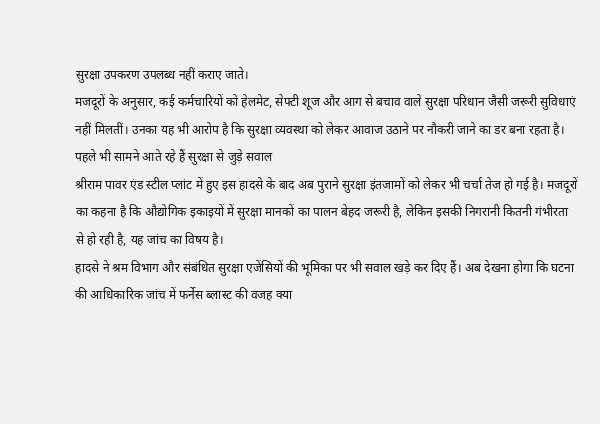सुरक्षा उपकरण उपलब्ध नहीं कराए जाते।
मजदूरों के अनुसार, कई कर्मचारियों को हेलमेट, सेफ्टी शूज और आग से बचाव वाले सुरक्षा परिधान जैसी जरूरी सुविधाएं नहीं मिलतीं। उनका यह भी आरोप है कि सुरक्षा व्यवस्था को लेकर आवाज उठाने पर नौकरी जाने का डर बना रहता है।
पहले भी सामने आते रहे हैं सुरक्षा से जुड़े सवाल
श्रीराम पावर एंड स्टील प्लांट में हुए इस हादसे के बाद अब पुराने सुरक्षा इंतजामों को लेकर भी चर्चा तेज हो गई है। मजदूरों का कहना है कि औद्योगिक इकाइयों में सुरक्षा मानकों का पालन बेहद जरूरी है, लेकिन इसकी निगरानी कितनी गंभीरता से हो रही है, यह जांच का विषय है।
हादसे ने श्रम विभाग और संबंधित सुरक्षा एजेंसियों की भूमिका पर भी सवाल खड़े कर दिए हैं। अब देखना होगा कि घटना की आधिकारिक जांच में फर्नेस ब्लास्ट की वजह क्या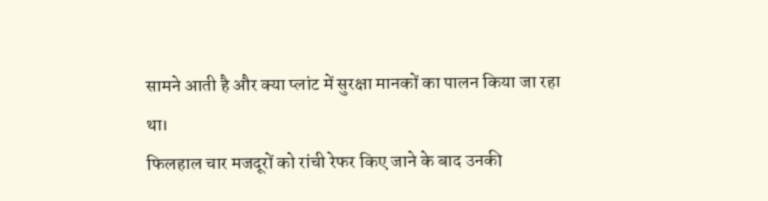सामने आती है और क्या प्लांट में सुरक्षा मानकों का पालन किया जा रहा था।
फिलहाल चार मजदूरों को रांची रेफर किए जाने के बाद उनकी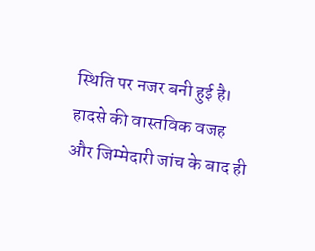स्थिति पर नजर बनी हुई है। हादसे की वास्तविक वजह और जिम्मेदारी जांच के बाद ही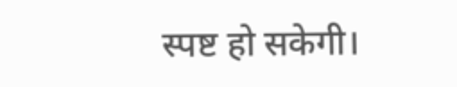स्पष्ट हो सकेगी।